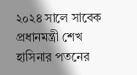২০২৪ সালে সাবেক প্রধানমন্ত্রী শেখ হাসিনার পতনের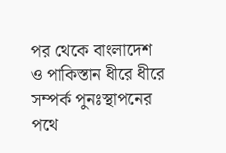পর থেকে বাংলাদেশ ও পাকিস্তান ধীরে ধীরে সম্পর্ক পুনঃস্থাপনের পথে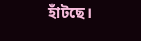হাঁটছে।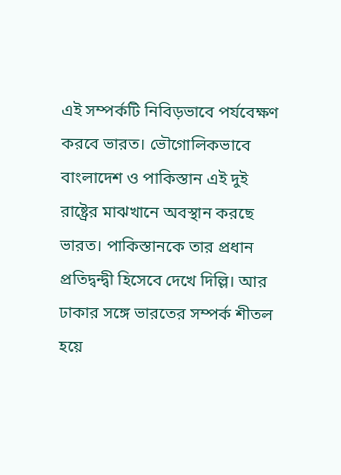এই সম্পর্কটি নিবিড়ভাবে পর্যবেক্ষণ করবে ভারত। ভৌগোলিকভাবে বাংলাদেশ ও পাকিস্তান এই দুই রাষ্ট্রের মাঝখানে অবস্থান করছে ভারত। পাকিস্তানকে তার প্রধান প্রতিদ্বন্দ্বী হিসেবে দেখে দিল্লি। আর ঢাকার সঙ্গে ভারতের সম্পর্ক শীতল হয়ে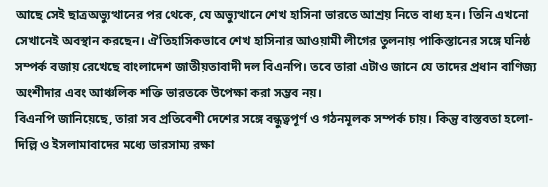আছে সেই ছাত্রঅভ্যুত্থানের পর থেকে, যে অভ্যুত্থানে শেখ হাসিনা ভারতে আশ্রয় নিতে বাধ্য হন। তিনি এখনো সেখানেই অবস্থান করছেন। ঐতিহাসিকভাবে শেখ হাসিনার আওয়ামী লীগের তুলনায় পাকিস্তানের সঙ্গে ঘনিষ্ঠ সম্পর্ক বজায় রেখেছে বাংলাদেশ জাতীয়তাবাদী দল বিএনপি। তবে তারা এটাও জানে যে তাদের প্রধান বাণিজ্য অংশীদার এবং আঞ্চলিক শক্তি ভারতকে উপেক্ষা করা সম্ভব নয়।
বিএনপি জানিয়েছে, তারা সব প্রতিবেশী দেশের সঙ্গে বন্ধুত্বপূর্ণ ও গঠনমূলক সম্পর্ক চায়। কিন্তু বাস্তবতা হলো- দিল্লি ও ইসলামাবাদের মধ্যে ভারসাম্য রক্ষা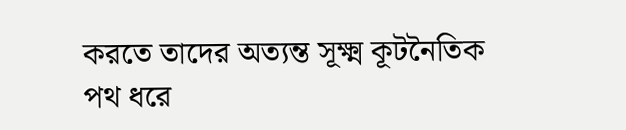করতে তাদের অত্যন্ত সূক্ষ্ম কূটনৈতিক পথ ধরে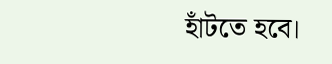হাঁটতে হবে।